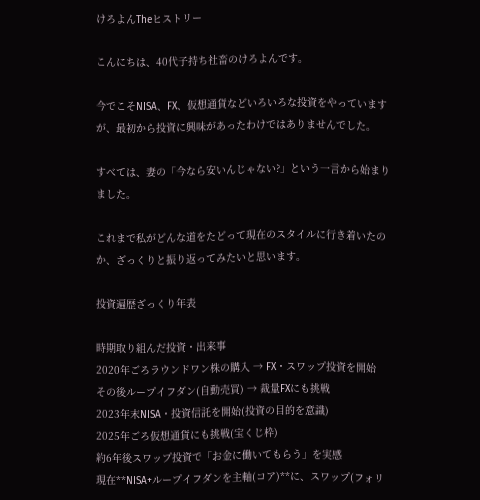けろよんTheヒストリー

こんにちは、40代子持ち社畜のけろよんです。

今でこそNISA、FX、仮想通貨などいろいろな投資をやっていますが、最初から投資に興味があったわけではありませんでした。

すべては、妻の「今なら安いんじゃない?」という一言から始まりました。

これまで私がどんな道をたどって現在のスタイルに行き着いたのか、ざっくりと振り返ってみたいと思います。

投資遍歴ざっくり年表

時期取り組んだ投資・出来事
2020年ごろラウンドワン株の購入 → FX・スワップ投資を開始
その後ループイフダン(自動売買) → 裁量FXにも挑戦
2023年末NISA・投資信託を開始(投資の目的を意識)
2025年ごろ仮想通貨にも挑戦(宝くじ枠)
約6年後スワップ投資で「お金に働いてもらう」を実感
現在**NISA+ループイフダンを主軸(コア)**に、スワップ(フォリ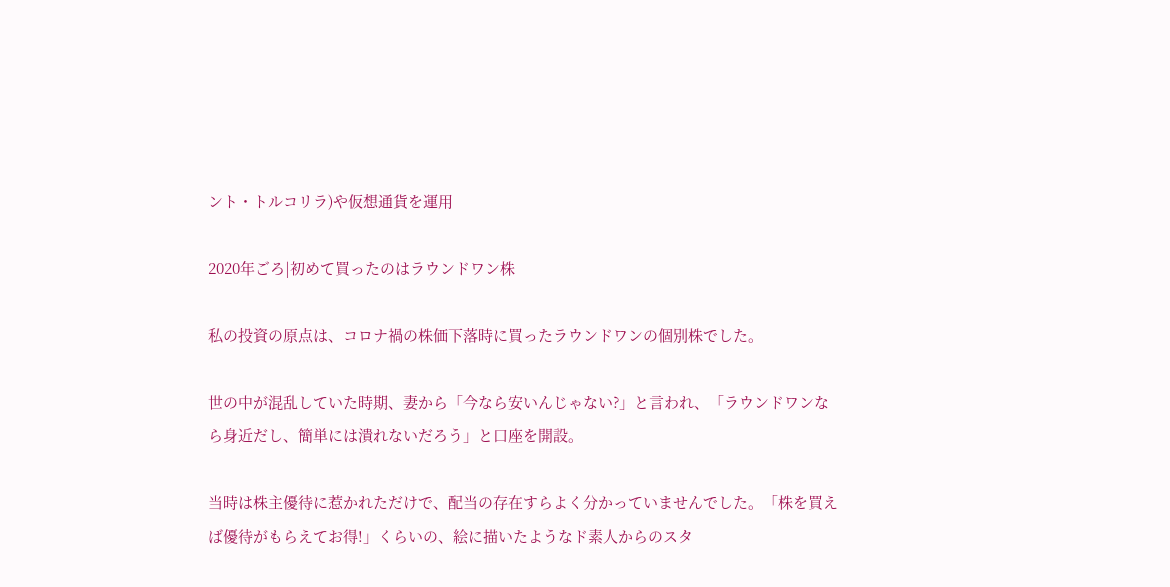ント・トルコリラ)や仮想通貨を運用

2020年ごろ|初めて買ったのはラウンドワン株

私の投資の原点は、コロナ禍の株価下落時に買ったラウンドワンの個別株でした。

世の中が混乱していた時期、妻から「今なら安いんじゃない?」と言われ、「ラウンドワンなら身近だし、簡単には潰れないだろう」と口座を開設。

当時は株主優待に惹かれただけで、配当の存在すらよく分かっていませんでした。「株を買えば優待がもらえてお得!」くらいの、絵に描いたようなド素人からのスタ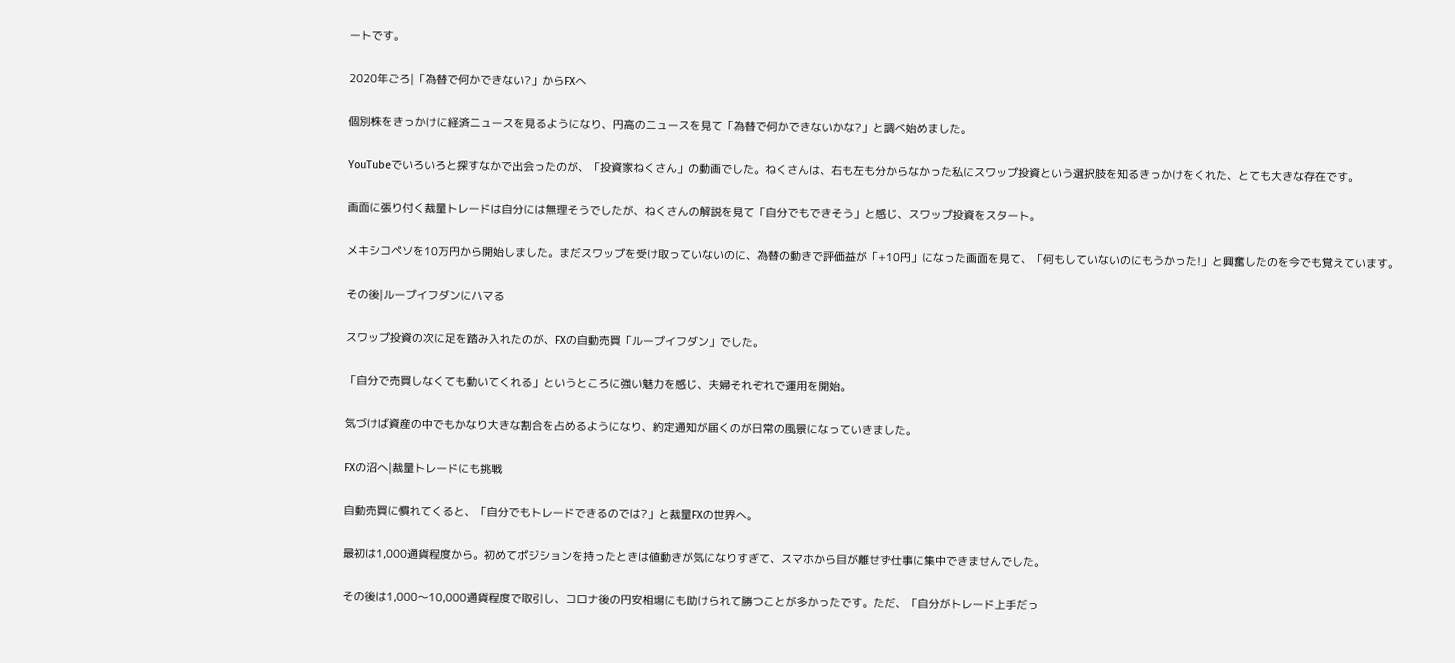ートです。

2020年ごろ|「為替で何かできない?」からFXへ

個別株をきっかけに経済ニュースを見るようになり、円高のニュースを見て「為替で何かできないかな?」と調べ始めました。

YouTubeでいろいろと探すなかで出会ったのが、「投資家ねくさん」の動画でした。ねくさんは、右も左も分からなかった私にスワップ投資という選択肢を知るきっかけをくれた、とても大きな存在です。

画面に張り付く裁量トレードは自分には無理そうでしたが、ねくさんの解説を見て「自分でもできそう」と感じ、スワップ投資をスタート。

メキシコペソを10万円から開始しました。まだスワップを受け取っていないのに、為替の動きで評価益が「+10円」になった画面を見て、「何もしていないのにもうかった!」と興奮したのを今でも覚えています。

その後|ループイフダンにハマる

スワップ投資の次に足を踏み入れたのが、FXの自動売買「ループイフダン」でした。

「自分で売買しなくても動いてくれる」というところに強い魅力を感じ、夫婦それぞれで運用を開始。

気づけば資産の中でもかなり大きな割合を占めるようになり、約定通知が届くのが日常の風景になっていきました。

FXの沼へ|裁量トレードにも挑戦

自動売買に慣れてくると、「自分でもトレードできるのでは?」と裁量FXの世界へ。

最初は1,000通貨程度から。初めてポジションを持ったときは値動きが気になりすぎて、スマホから目が離せず仕事に集中できませんでした。

その後は1,000〜10,000通貨程度で取引し、コロナ後の円安相場にも助けられて勝つことが多かったです。ただ、「自分がトレード上手だっ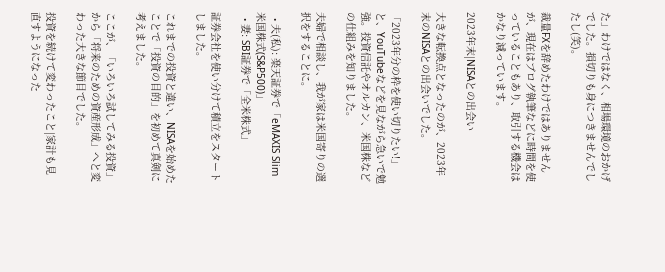た」わけではなく、相場環境のおかげでした。損切りも身につきませんでしたし(笑)。

裁量FXを辞めたわけではありませんが、現在はブログ執筆などに時間を使っていることもあり、取引する機会はかなり減っています。

2023年末|NISAとの出会い

大きな転換点となったのが、2023年末のNISAとの出会いでした。

「2023年分の枠を使い切りたい!」と、YouTubeなどを見ながら急いで勉強。投資信託やオルカン、米国株などの仕組みを知りました。

夫婦で相談し、我が家は米国寄りの選択をすることに。

  • 夫(私): 楽天証券で「eMAXIS Slim 米国株式(S&P500)」
  • 妻: SBI証券で「全米株式」

証券会社を使い分けて積立をスタートしました。

これまでの投資と違い、NISAを始めたことで「投資の目的」を初めて真剣に考えました。

ここが、「いろいろ試してみる投資」から「将来のための資産形成」へと変わった大きな節目でした。

投資を続けて変わったこと|家計も見直すようになった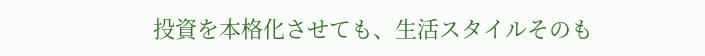投資を本格化させても、生活スタイルそのも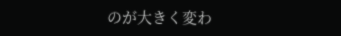のが大きく変わ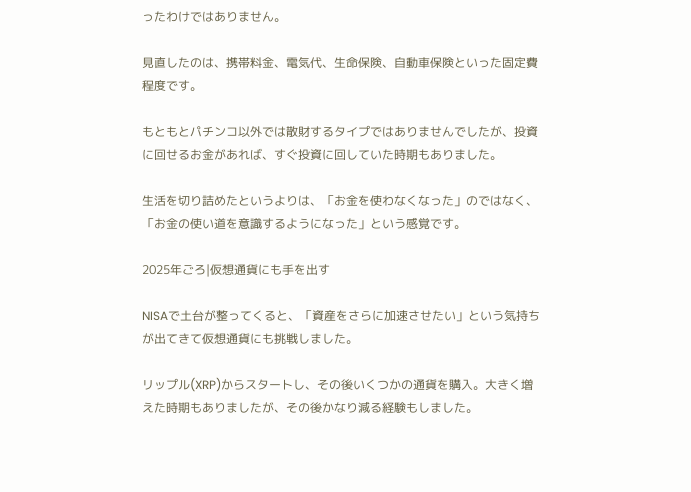ったわけではありません。

見直したのは、携帯料金、電気代、生命保険、自動車保険といった固定費程度です。

もともとパチンコ以外では散財するタイプではありませんでしたが、投資に回せるお金があれば、すぐ投資に回していた時期もありました。

生活を切り詰めたというよりは、「お金を使わなくなった」のではなく、「お金の使い道を意識するようになった」という感覚です。

2025年ごろ|仮想通貨にも手を出す

NISAで土台が整ってくると、「資産をさらに加速させたい」という気持ちが出てきて仮想通貨にも挑戦しました。

リップル(XRP)からスタートし、その後いくつかの通貨を購入。大きく増えた時期もありましたが、その後かなり減る経験もしました。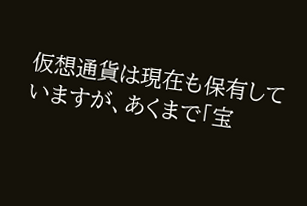仮想通貨は現在も保有していますが、あくまで「宝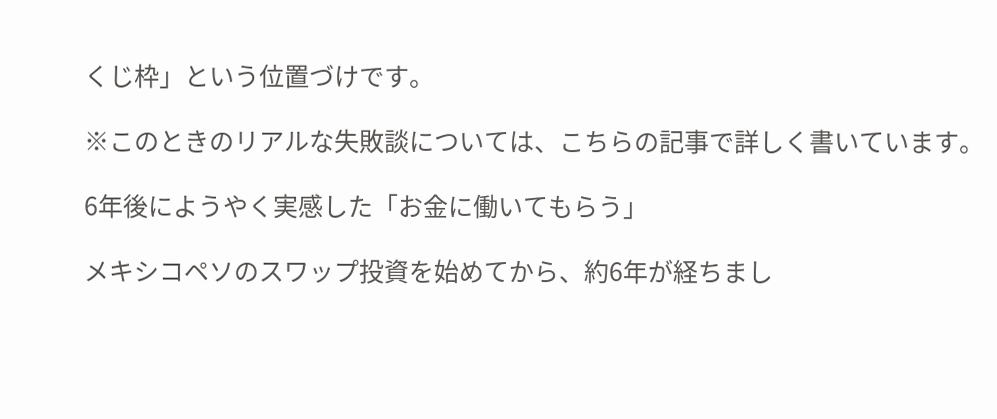くじ枠」という位置づけです。

※このときのリアルな失敗談については、こちらの記事で詳しく書いています。

6年後にようやく実感した「お金に働いてもらう」

メキシコペソのスワップ投資を始めてから、約6年が経ちまし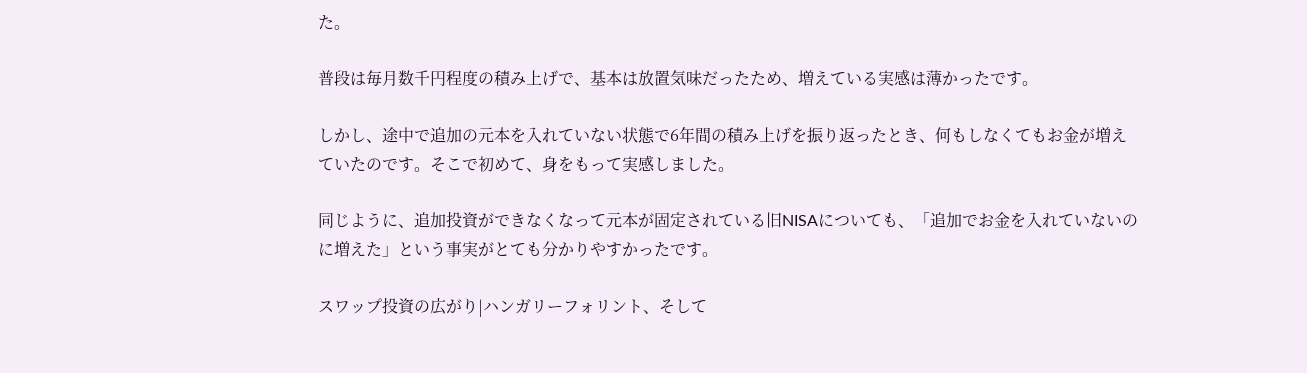た。

普段は毎月数千円程度の積み上げで、基本は放置気味だったため、増えている実感は薄かったです。

しかし、途中で追加の元本を入れていない状態で6年間の積み上げを振り返ったとき、何もしなくてもお金が増えていたのです。そこで初めて、身をもって実感しました。

同じように、追加投資ができなくなって元本が固定されている旧NISAについても、「追加でお金を入れていないのに増えた」という事実がとても分かりやすかったです。

スワップ投資の広がり|ハンガリーフォリント、そして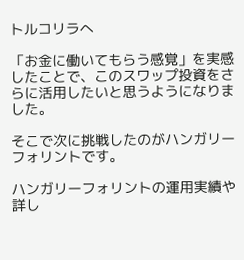トルコリラへ

「お金に働いてもらう感覚」を実感したことで、このスワップ投資をさらに活用したいと思うようになりました。

そこで次に挑戦したのがハンガリーフォリントです。

ハンガリーフォリントの運用実績や詳し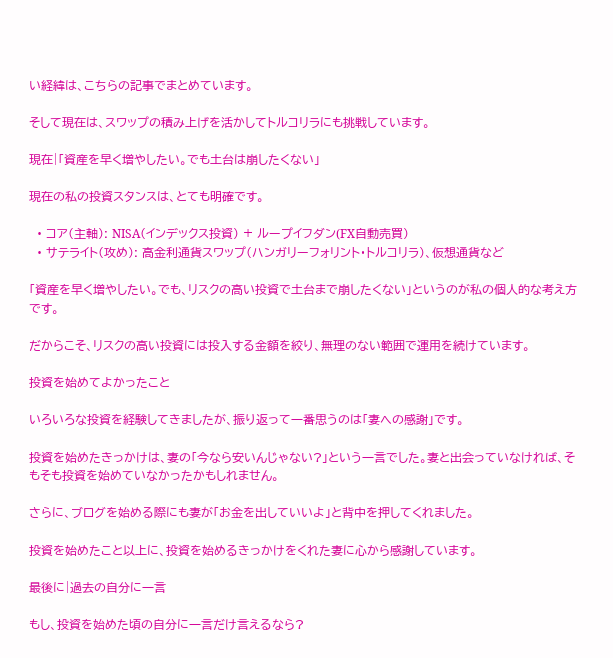い経緯は、こちらの記事でまとめています。

そして現在は、スワップの積み上げを活かしてトルコリラにも挑戦しています。

現在|「資産を早く増やしたい。でも土台は崩したくない」

現在の私の投資スタンスは、とても明確です。

  • コア(主軸): NISA(インデックス投資) + ループイフダン(FX自動売買)
  • サテライト(攻め): 高金利通貨スワップ(ハンガリーフォリント・トルコリラ)、仮想通貨など

「資産を早く増やしたい。でも、リスクの高い投資で土台まで崩したくない」というのが私の個人的な考え方です。

だからこそ、リスクの高い投資には投入する金額を絞り、無理のない範囲で運用を続けています。

投資を始めてよかったこと

いろいろな投資を経験してきましたが、振り返って一番思うのは「妻への感謝」です。

投資を始めたきっかけは、妻の「今なら安いんじゃない?」という一言でした。妻と出会っていなければ、そもそも投資を始めていなかったかもしれません。

さらに、ブログを始める際にも妻が「お金を出していいよ」と背中を押してくれました。

投資を始めたこと以上に、投資を始めるきっかけをくれた妻に心から感謝しています。

最後に|過去の自分に一言

もし、投資を始めた頃の自分に一言だけ言えるなら?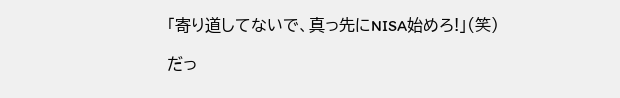「寄り道してないで、真っ先にNISA始めろ!」(笑)

だっ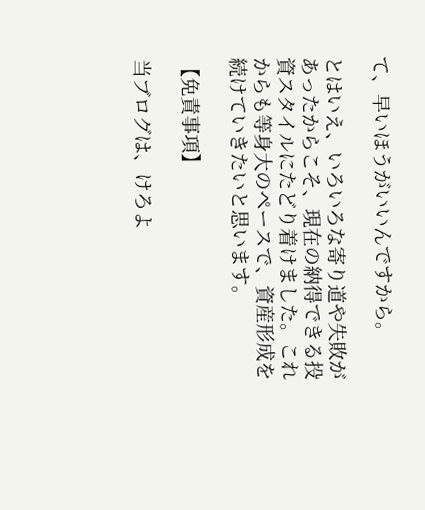て、早いほうがいいんですから。

とはいえ、いろいろな寄り道や失敗があったからこそ、現在の納得できる投資スタイルにたどり着けました。これからも等身大のペースで、資産形成を続けていきたいと思います。

【免責事項】

当ブログは、けろよ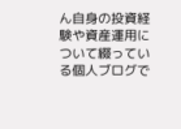ん自身の投資経験や資産運用について綴っている個人ブログで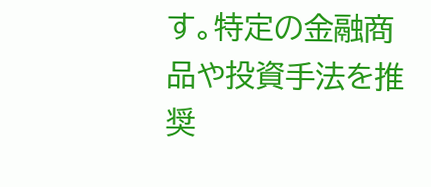す。特定の金融商品や投資手法を推奨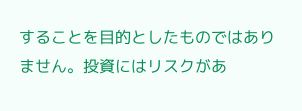することを目的としたものではありません。投資にはリスクがあ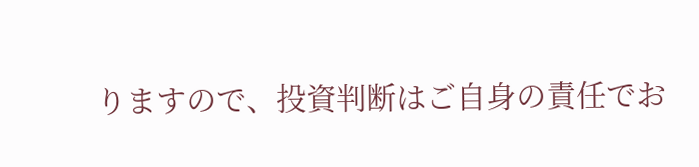りますので、投資判断はご自身の責任でお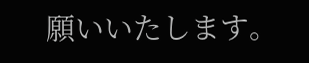願いいたします。